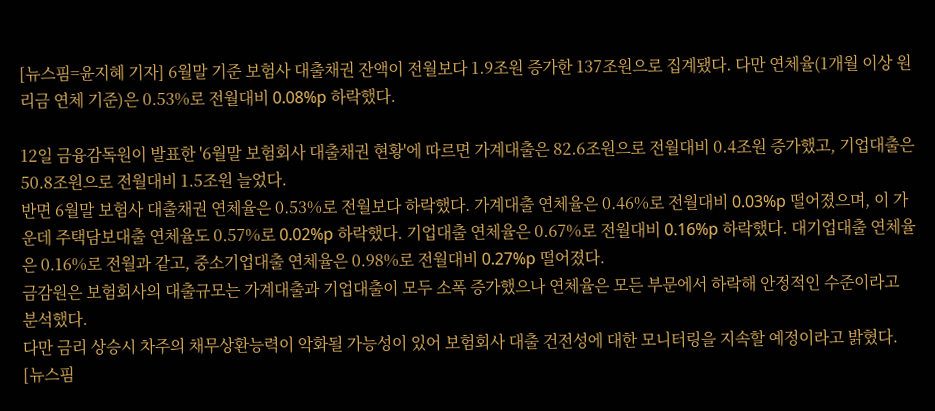[뉴스핌=윤지혜 기자] 6월말 기준 보험사 대출채권 잔액이 전월보다 1.9조원 증가한 137조원으로 집계됐다. 다만 연체율(1개월 이상 원리금 연체 기준)은 0.53%로 전월대비 0.08%p 하락했다.

12일 금융감독원이 발표한 '6월말 보험회사 대출채권 현황'에 따르면 가계대출은 82.6조원으로 전월대비 0.4조원 증가했고, 기업대출은 50.8조원으로 전월대비 1.5조원 늘었다.
반면 6월말 보험사 대출채권 연체율은 0.53%로 전월보다 하락했다. 가계대출 연체율은 0.46%로 전월대비 0.03%p 떨어졌으며, 이 가운데 주택담보대출 연체율도 0.57%로 0.02%p 하락했다. 기업대출 연체율은 0.67%로 전월대비 0.16%p 하락했다. 대기업대출 연체율은 0.16%로 전월과 같고, 중소기업대출 연체율은 0.98%로 전월대비 0.27%p 떨어졌다.
금감원은 보험회사의 대출규모는 가계대출과 기업대출이 모두 소폭 증가했으나 연체율은 모든 부문에서 하락해 안정적인 수준이라고 분석했다.
다만 금리 상승시 차주의 채무상환능력이 악화될 가능성이 있어 보험회사 대출 건전성에 대한 모니터링을 지속할 예정이라고 밝혔다.
[뉴스핌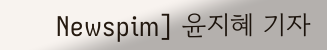Newspim] 윤지혜 기자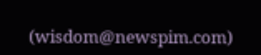(wisdom@newspim.com)